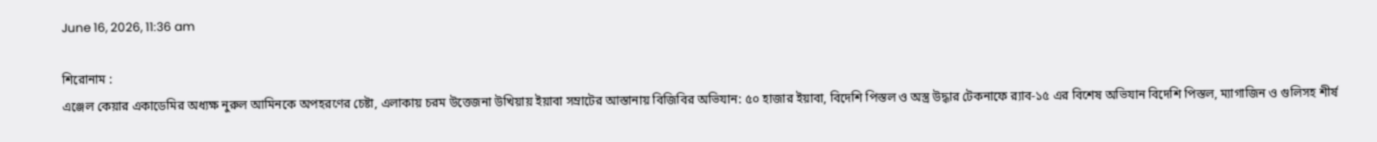June 16, 2026, 11:36 am

শিরোনাম :
এঞ্জেল কেয়ার একাডেমির অধ্যক্ষ নুরুল আমিনকে অপহরণের চেষ্টা, এলাকায় চরম উত্তেজনা উখিয়ায় ইয়াবা সম্রাটের আস্তানায় বিজিবির অভিযান: ৫০ হাজার ইয়াবা, বিদেশি পিস্তল ও অস্ত্র উদ্ধার টেকনাফে র‌্যাব-১৫ এর বিশেষ অভিযান বিদেশি পিস্তল, ম্যাগাজিন ও গুলিসহ শীর্ষ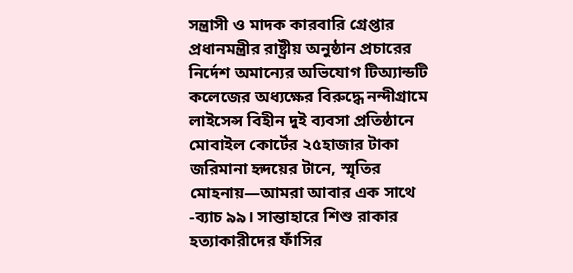সন্ত্রাসী ও মাদক কারবারি গ্রেপ্তার প্রধানমন্ত্রীর রাষ্ট্রীয় অনুষ্ঠান প্রচারের নির্দেশ অমান্যের অভিযোগ টিঅ্যান্ডটি কলেজের অধ্যক্ষের বিরুদ্ধে নন্দীগ্রামে লাইসেন্স বিহীন দুই ব্যবসা প্রতিষ্ঠানে মোবাইল কোর্টের ২৫হাজার টাকা জরিমানা হৃদয়ের টানে, স্মৃতির মোহনায়—আমরা আবার এক সাথে -ব্যাচ ৯৯। সান্তাহারে শিশু রাকার হত্যাকারীদের ফাঁসির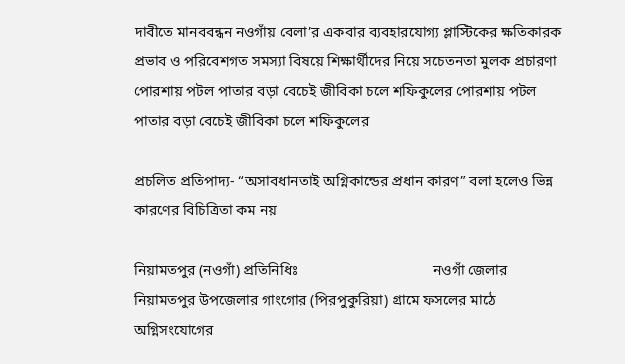দাবীতে মানববন্ধন নওগাঁয় বেলা’র একবার ব্যবহারযোগ্য প্লাস্টিকের ক্ষতিকারক প্রভাব ও পরিবেশগত সমস্যা বিষয়ে শিক্ষার্থীদের নিয়ে সচেতনতা মুলক প্রচারণা পোরশায় পটল পাতার বড়া বেচেই জীবিকা চলে শফিকুলের পোরশায় পটল পাতার বড়া বেচেই জীবিকা চলে শফিকুলের

প্রচলিত প্রতিপাদ্য- “অসাবধানতাই অগ্নিকান্ডের প্রধান কারণ” বলা হলেও ভিন্ন কারণের বিচিত্রিতা কম নয়

নিয়ামতপুর (নওগাঁ) প্রতিনিধিঃ                                     নওগাঁ জেলার নিয়ামতপুর উপজেলার গাংগোর (পিরপুকুরিয়া) গ্রামে ফসলের মাঠে অগ্নিসংযোগের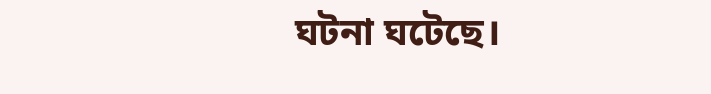ঘটনা ঘটেছে।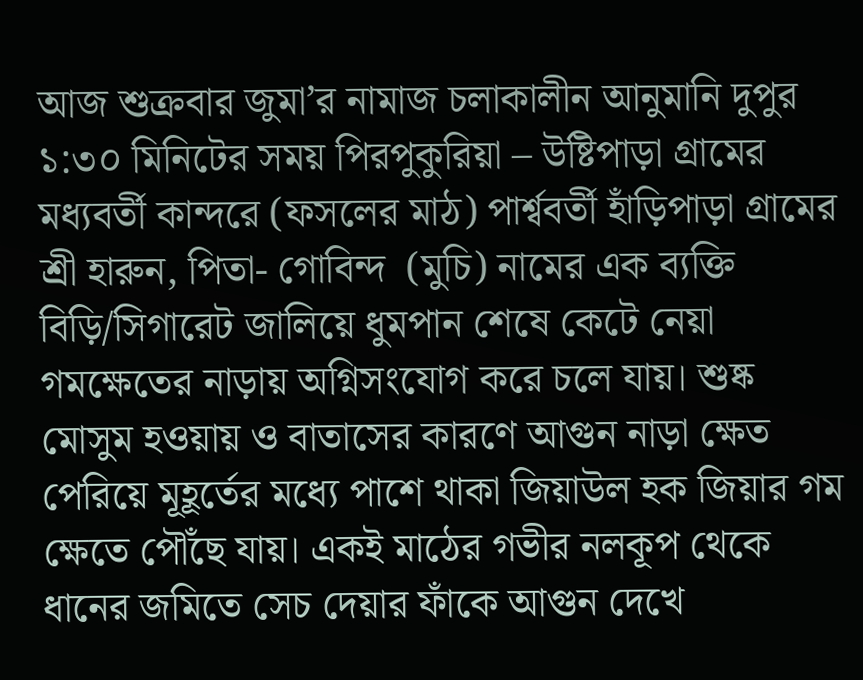আজ শুক্রবার জুমা’র নামাজ চলাকালীন আনুমানি দুপুর ১:৩০ মিনিটের সময় পিরপুকুরিয়া – উষ্টিপাড়া গ্রামের মধ্যবর্তী কান্দরে (ফসলের মাঠ) পার্শ্ববর্তী হাঁড়িপাড়া গ্রামের শ্রী হারুন, পিতা- গোবিন্দ  (মুচি) নামের এক ব্যক্তি বিড়ি/সিগারেট জালিয়ে ধুমপান শেষে কেটে নেয়া গমক্ষেতের নাড়ায় অগ্নিসংযোগ করে চলে যায়। শুষ্ক মোসুম হওয়ায় ও বাতাসের কারণে আগুন নাড়া ক্ষেত পেরিয়ে মূহূর্তের মধ্যে পাশে থাকা জিয়াউল হক জিয়ার গম ক্ষেতে পৌঁছে যায়। একই মাঠের গভীর নলকূপ থেকে ধানের জমিতে সেচ দেয়ার ফাঁকে আগুন দেখে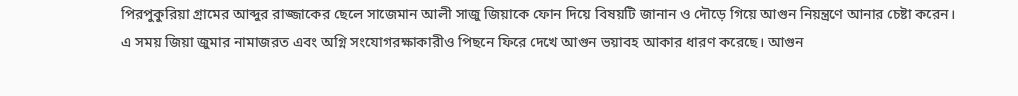পিরপুকুরিয়া গ্রামের আব্দুর রাজ্জাকের ছেলে সাজেমান আলী সাজু জিয়াকে ফোন দিয়ে বিষয়টি জানান ও দৌড়ে গিয়ে আগুন নিয়ন্ত্রণে আনার চেষ্টা করেন। এ সময় জিয়া জুমার নামাজরত এবং অগ্নি সংযোগরক্ষাকারীও পিছনে ফিরে দেখে আগুন ভয়াবহ আকার ধারণ করেছে। আগুন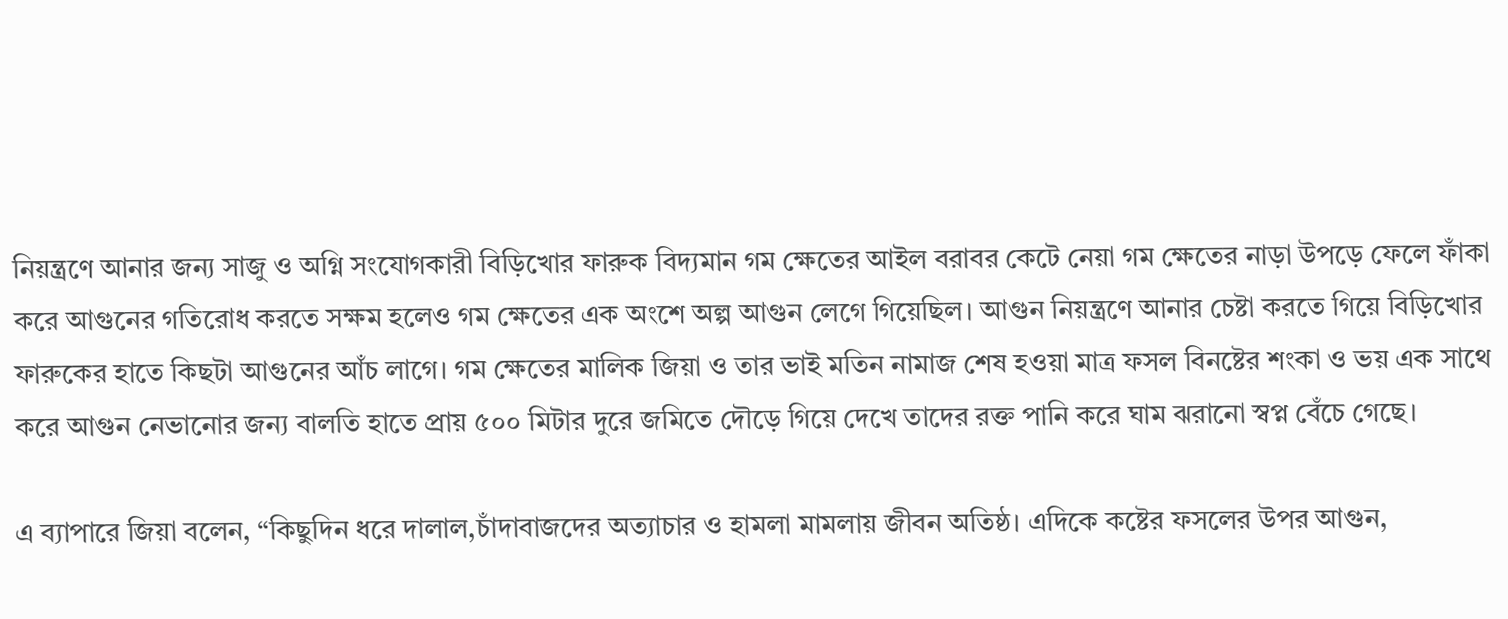নিয়ন্ত্রণে আনার জন্য সাজু ও অগ্নি সংযোগকারী বিড়িখোর ফারুক বিদ্যমান গম ক্ষেতের আইল বরাবর কেটে নেয়া গম ক্ষেতের নাড়া উপড়ে ফেলে ফাঁকা করে আগুনের গতিরোধ করতে সক্ষম হলেও গম ক্ষেতের এক অংশে অল্প আগুন লেগে গিয়েছিল। আগুন নিয়ন্ত্রণে আনার চেষ্টা করতে গিয়ে বিড়িখোর ফারুকের হাতে কিছটা আগুনের আঁচ লাগে। গম ক্ষেতের মালিক জিয়া ও তার ভাই মতিন নামাজ শেষ হওয়া মাত্র ফসল বিনষ্টের শংকা ও ভয় এক সাথে করে আগুন নেভানোর জন্য বালতি হাতে প্রায় ৫০০ মিটার দুরে জমিতে দৌড়ে গিয়ে দেখে তাদের রক্ত পানি করে ঘাম ঝরানো স্বপ্ন বেঁচে গেছে।

এ ব্যাপারে জিয়া বলেন, “কিছুদিন ধরে দালাল,চাঁদাবাজদের অত্যাচার ও হামলা মামলায় জীবন অতিষ্ঠ। এদিকে কষ্টের ফসলের উপর আগুন,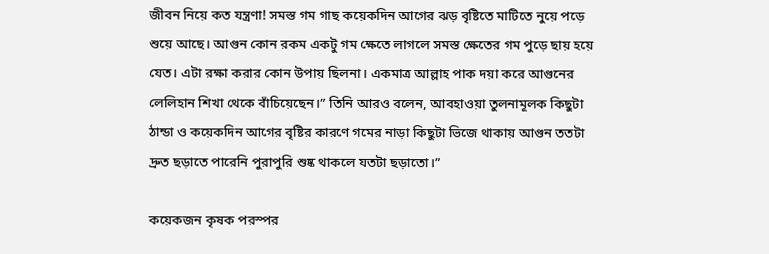জীবন নিয়ে কত যন্ত্রণা! সমস্ত গম গাছ কয়েকদিন আগের ঝড় বৃষ্টিতে মাটিতে নুয়ে পড়ে শুয়ে আছে। আগুন কোন রকম একটু গম ক্ষেতে লাগলে সমস্ত ক্ষেতের গম পুড়ে ছায় হয়ে যেত। এটা রক্ষা করার কোন উপায় ছিলনা। একমাত্র আল্লাহ পাক দয়া করে আগুনের লেলিহান শিখা থেকে বাঁচিয়েছেন।” তিনি আরও বলেন, আবহাওয়া তুলনামূলক কিছুটা ঠান্ডা ও কয়েকদিন আগের বৃষ্টির কারণে গমের নাড়া কিছুটা ভিজে থাকায় আগুন ততটা দ্রুত ছড়াতে পারেনি পুরাপুরি শুষ্ক থাকলে যতটা ছড়াতো।”

কয়েকজন কৃষক পরস্পর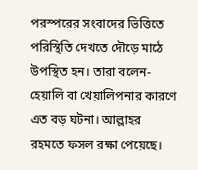পরস্পরের সংবাদের ভিত্তিতে পরিস্থিতি দেখতে দৌড়ে মাঠে উপস্থিত হন। তারা বলেন- হেয়ালি বা খেয়ালিপনার কারণে এত বড় ঘটনা। আল্লাহর রহমতে ফসল রক্ষা পেয়েছে।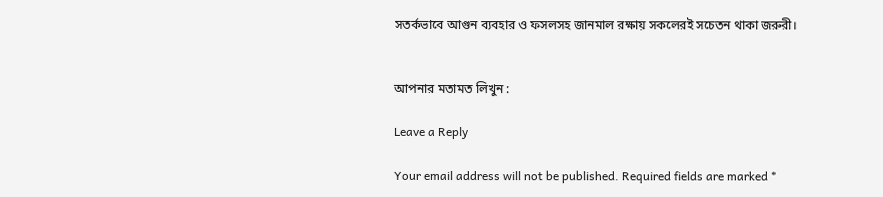সতর্কভাবে আগুন ব্যবহার ও ফসলসহ জানমাল রক্ষায় সকলেরই সচেতন থাকা জরুরী।


আপনার মতামত লিখুন :

Leave a Reply

Your email address will not be published. Required fields are marked *